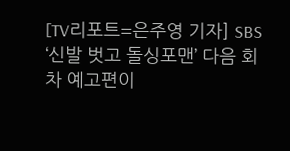[TV리포트=은주영 기자] SBS ‘신발 벗고 돌싱포맨’ 다음 회차 예고편이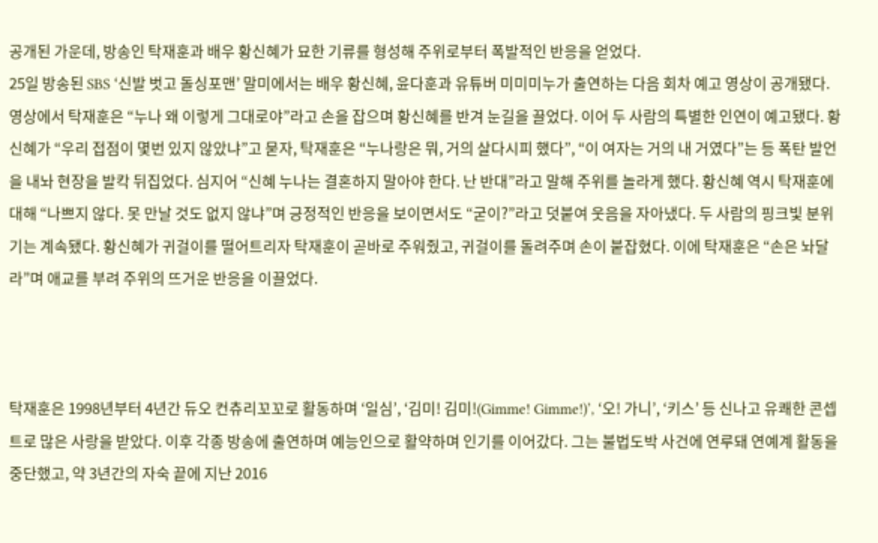공개된 가운데, 방송인 탁재훈과 배우 황신혜가 묘한 기류를 형성해 주위로부터 폭발적인 반응을 얻었다.
25일 방송된 SBS ‘신발 벗고 돌싱포맨’ 말미에서는 배우 황신혜, 윤다훈과 유튜버 미미미누가 출연하는 다음 회차 예고 영상이 공개됐다.
영상에서 탁재훈은 “누나 왜 이렇게 그대로야”라고 손을 잡으며 황신혜를 반겨 눈길을 끌었다. 이어 두 사람의 특별한 인연이 예고됐다. 황신혜가 “우리 접점이 몇번 있지 않았냐”고 묻자, 탁재훈은 “누나랑은 뭐, 거의 살다시피 했다”, “이 여자는 거의 내 거였다”는 등 폭탄 발언을 내놔 현장을 발칵 뒤집었다. 심지어 “신혜 누나는 결혼하지 말아야 한다. 난 반대”라고 말해 주위를 놀라게 했다. 황신혜 역시 탁재훈에 대해 “나쁘지 않다. 못 만날 것도 없지 않냐”며 긍정적인 반응을 보이면서도 “굳이?”라고 덧붙여 웃음을 자아냈다. 두 사람의 핑크빛 분위기는 계속됐다. 황신혜가 귀걸이를 떨어트리자 탁재훈이 곧바로 주워줬고, 귀걸이를 돌려주며 손이 붙잡혔다. 이에 탁재훈은 “손은 놔달라”며 애교를 부려 주위의 뜨거운 반응을 이끌었다.



탁재훈은 1998년부터 4년간 듀오 컨츄리꼬꼬로 활동하며 ‘일심’, ‘김미! 김미!(Gimme! Gimme!)’, ‘오! 가니’, ‘키스’ 등 신나고 유쾌한 콘셉트로 많은 사랑을 받았다. 이후 각종 방송에 출연하며 예능인으로 활약하며 인기를 이어갔다. 그는 불법도박 사건에 연루돼 연예계 활동을 중단했고, 약 3년간의 자숙 끝에 지난 2016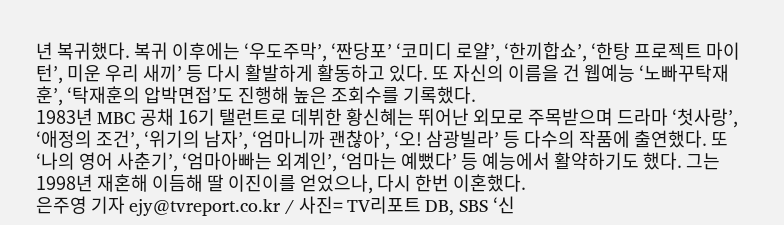년 복귀했다. 복귀 이후에는 ‘우도주막’, ‘짠당포’ ‘코미디 로얄’, ‘한끼합쇼’, ‘한탕 프로젝트 마이턴’, 미운 우리 새끼’ 등 다시 활발하게 활동하고 있다. 또 자신의 이름을 건 웹예능 ‘노빠꾸탁재훈’, ‘탁재훈의 압박면접’도 진행해 높은 조회수를 기록했다.
1983년 MBC 공채 16기 탤런트로 데뷔한 황신혜는 뛰어난 외모로 주목받으며 드라마 ‘첫사랑’, ‘애정의 조건’, ‘위기의 남자’, ‘엄마니까 괜찮아’, ‘오! 삼광빌라’ 등 다수의 작품에 출연했다. 또 ‘나의 영어 사춘기’, ‘엄마아빠는 외계인’, ‘엄마는 예뻤다’ 등 예능에서 활약하기도 했다. 그는 1998년 재혼해 이듬해 딸 이진이를 얻었으나, 다시 한번 이혼했다.
은주영 기자 ejy@tvreport.co.kr / 사진= TV리포트 DB, SBS ‘신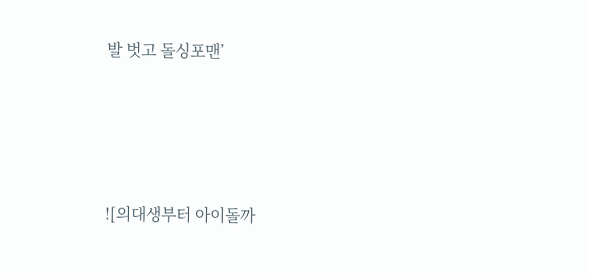발 벗고 돌싱포맨’




![의대생부터 아이돌까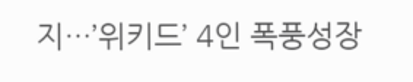지…’위키드’ 4인 폭풍성장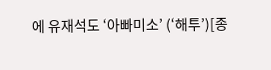에 유재석도 ‘아빠미소’ (‘해투’)[종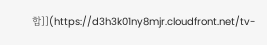합]](https://d3h3k01ny8mjr.cloudfront.net/tv-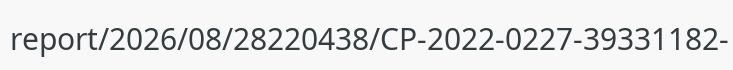report/2026/08/28220438/CP-2022-0227-39331182-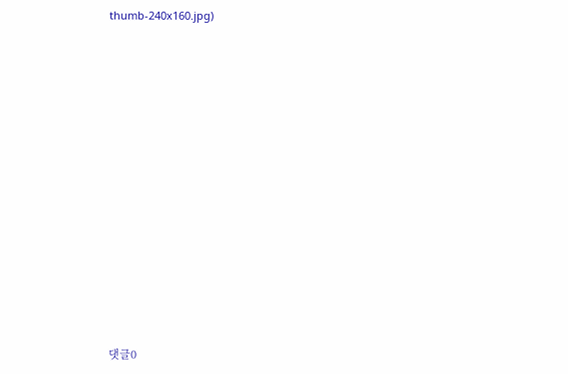thumb-240x160.jpg)














댓글0